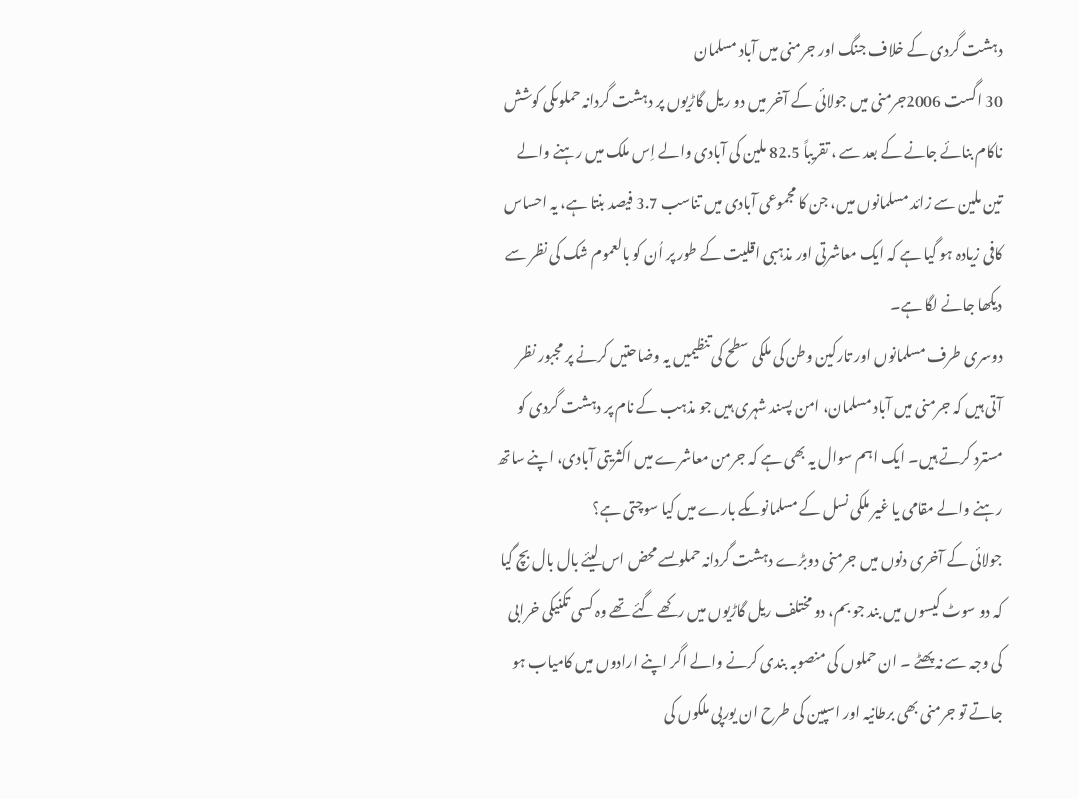دہشت گردی کے خلاف جنگ اور جرمنی میں آباد مسلمان
30 اگست 2006جرمنی میں جولائی کے آخر میں دو ریل گاڑیوں پر دہشت گردانہ حملوںکی کوشش ناکام بنائے جانے کے بعد سے ، تقریباً 82.5 ملین کی آبادی والے اِس ملک میں رہنے والے تین ملین سے زائد مسلمانوں میں، جن کا مجموعی آبادی میں تناسب 3.7 فیصد بنتا ہے، یہ احساس کافی زیادہ ہو گیا ہے کہ ایک معاشرتی اور مذہبی اقلیت کے طور پر اُن کو بالعموم شک کی نظر سے دیکھا جانے لگا ہے۔
دوسری طرف مسلمانوں اور تارکین وطن کی ملکی سطح کی تنظیمیں یہ وضاحتیں کرنے پر مجبور نظر آتی ہیں کہ جرمنی میں آباد مسلمان، امن پسند شہری ہیں جو مذہب کے نام پر دہشت گردی کو مسترد کرتے ہیں۔ ایک اہم سوال یہ بھی ہے کہ جرمن معاشرے میں اکثریتی آبادی، اپنے ساتھ رہنے والے مقامی یا غیر ملکی نسل کے مسلمانوںکے بارے میں کیا سوچتی ہے؟
جولائی کے آخری دنوں میں جرمنی دوبڑے دہشت گردانہ حملوںسے محض اس لیئے بال بال بچ گیا کہ دو سوٹ کیسوں میں بند جو بم، دو مختلف ریل گاڑیوں میں رکھے گئے تھے وہ کسی تکنیکی خرابی کی وجہ سے نہ پھٹے ۔ ان حملوں کی منصوبہ بندی کرنے والے اگر اپنے ارادوں میں کامیاب ہو جاتے تو جرمنی بھی برطانیہ اور اسپین کی طرح ان یورپی ملکوں کی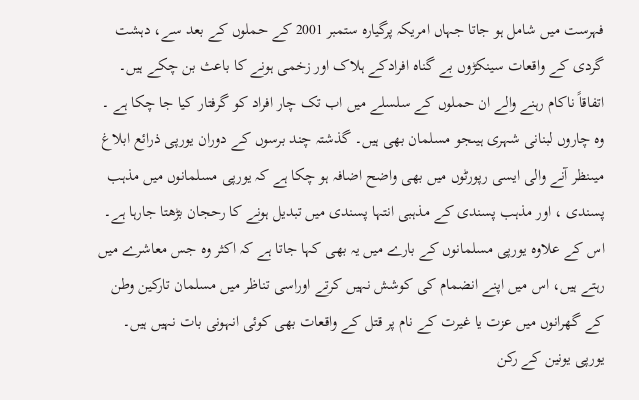فہرست میں شامل ہو جاتا جہاں امریکہ پرگیارہ ستمبر 2001 کے حملوں کے بعد سے، دہشت گردی کے واقعات سینکڑوں بے گناہ افرادکے ہلاک اور زخمی ہونے کا باعث بن چکے ہیں۔
اتفاقاً ناکام رہنے والے ان حملوں کے سلسلے میں اب تک چار افراد کو گرفتار کیا جا چکا ہے ۔ وہ چاروں لبنانی شہری ہیںجو مسلمان بھی ہیں۔ گذشتہ چند برسوں کے دوران یورپی ذرائع ابلاغ میںنظر آنے والی ایسی رپورٹوں میں بھی واضح اضافہ ہو چکا ہے کہ یورپی مسلمانوں میں مذہب پسندی ، اور مذہب پسندی کے مذہبی انتہا پسندی میں تبدیل ہونے کا رحجان بڑھتا جارہا ہے۔ اس کے علاوہ یورپی مسلمانوں کے بارے میں یہ بھی کہا جاتا ہے کہ اکثر وہ جس معاشرے میں رہتے ہیں، اس میں اپنے انضمام کی کوشش نہیں کرتے اوراسی تناظر میں مسلمان تارکین وطن کے گھرانوں میں عزت یا غیرت کے نام پر قتل کے واقعات بھی کوئی انہونی بات نہیں ہیں۔
یورپی یونین کے رکن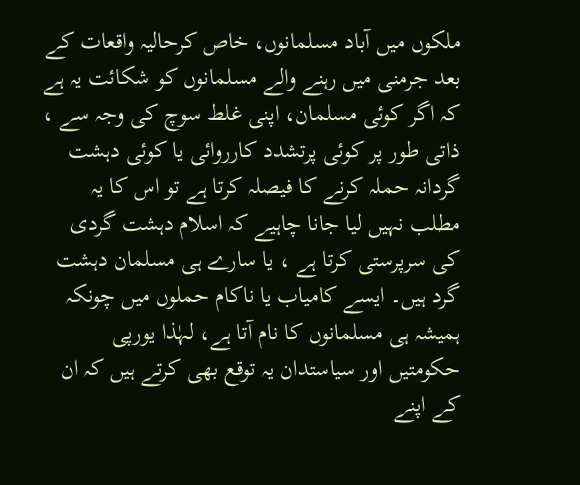ملکوں میں آباد مسلمانوں، خاص کرحالیہ واقعات کے بعد جرمنی میں رہنے والے مسلمانوں کو شکائت یہ ہے کہ اگر کوئی مسلمان، اپنی غلط سوچ کی وجہ سے ، ذاتی طور پر کوئی پرتشدد کارروائی یا کوئی دہشت گردانہ حملہ کرنے کا فیصلہ کرتا ہے تو اس کا یہ مطلب نہیں لیا جانا چاہیے کہ اسلام دہشت گردی کی سرپرستی کرتا ہے ، یا سارے ہی مسلمان دہشت گرد ہیں۔ ایسے کامیاب یا ناکام حملوں میں چونکہ ہمیشہ ہی مسلمانوں کا نام آتا ہے، لہٰذا یورپی حکومتیں اور سیاستدان یہ توقع بھی کرتے ہیں کہ ان کے اپنے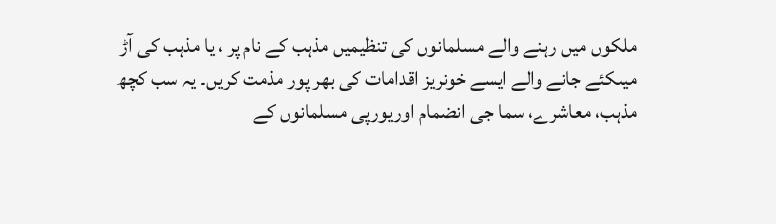ملکوں میں رہنے والے مسلمانوں کی تنظیمیں مذہب کے نام پر ، یا مذہب کی آڑ میںکئے جانے والے ایسے خونریز اقدامات کی بھر پور مذمت کریں۔ یہ سب کچھ مذہب، معاشرے، سما جی انضمام اوریورپی مسلمانوں کے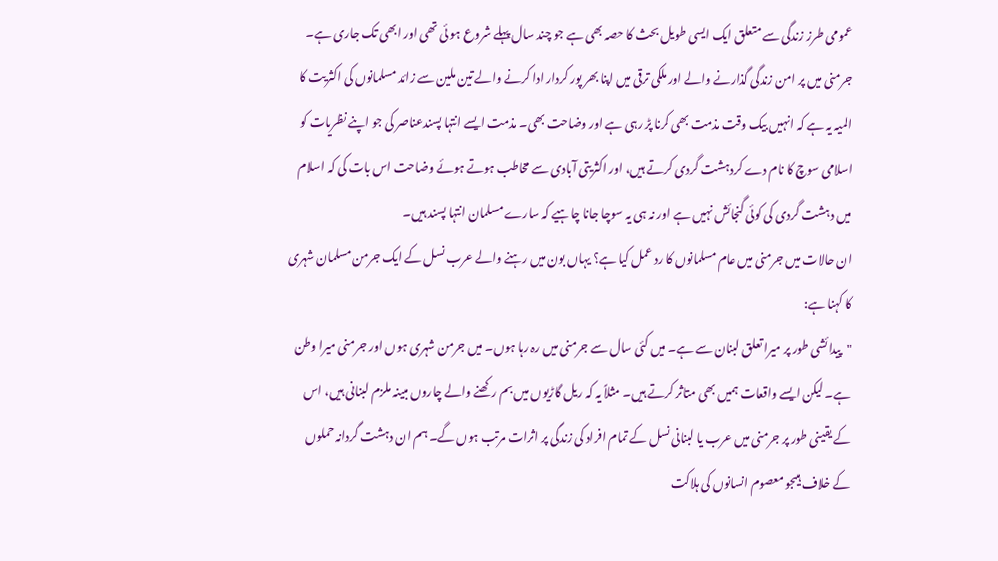عمومی طرز زندگی سے متعلق ایک ایسی طویل بحث کا حصہ بھی ہے جو چند سال پہلے شروع ہو ئی تھی اور ابھی تک جاری ہے۔
جرمنی میں پر امن زندگی گذارنے والے اور ملکی ترقی میں اپنا بھر پور کردار ادا کرنے والے تین ملین سے زائد مسلمانوں کی اکثریت کا المیہ یہ ہے کہ انہیں بیک وقت مذمت بھی کرنا پڑ رہی ہے اور وضاحت بھی۔ مذمت ایسے انتہا پسندعناصر کی جو اپنے نظریات کو اسلامی سوچ کا نام دے کردہشت گردی کرتے ہیں، اور اکثریتی آبادی سے مخاطب ہوتے ہوئے وضاحت اس بات کی کہ اسلام میں دہشت گردی کی کوئی گنجائش نہیں ہے اور نہ ہی یہ سوچا جانا چاہیے کہ سارے مسلمان انتہا پسند ہیں۔
ان حالات میں جرمنی میں عام مسلمانوں کا رد عمل کیا ہے؟ یہاں بون میں رہنے والے عرب نسل کے ایک جرمن مسلمان شہری کا کہنا ہے:
"پیدائشی طور پر میرا تعلق لبنان سے ہے۔ میں کئی سال سے جرمنی میں رہ رہا ہوں۔ میں جرمن شہری ہوں اور جرمنی میرا وطن ہے۔ لیکن ایسے واقعات ہمیں بھی متاثر کرتے ہیں۔ مثلاً یہ کہ ریل گاڑیوں میں بم رکھنے والے چاروں مبینہ ملزم لبنانی ہیں، اس کے یقینی طور پر جرمنی میں عرب یا لبنانی نسل کے تمام افراد کی زندگی پر اثرات مرتب ہوں گے۔ ہم ان دہشت گردانہ حملوں کے خلاف ہیںجو معصوم انسانوں کی ہلاکت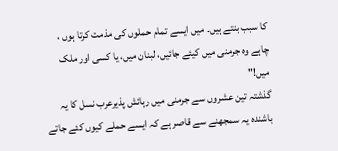کا سبب بنتے ہیں۔ میں ایسے تمام حملوں کی مذمت کرتا ہوں ، چاہے وہ جرمنی میں کیئے جائیں، لبنان میں، یا کسی اور ملک میں!"
گذشتہ تین عشروں سے جرمنی میں رہائش پذیرعرب نسل کا یہ باشندہ یہ سمجھنے سے قاصر ہے کہ ایسے حملے کیوں کئے جاتے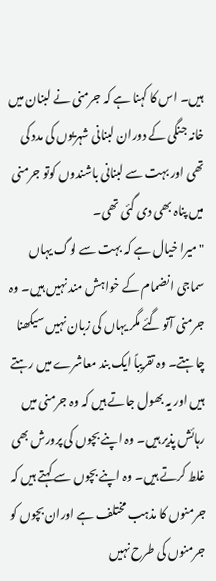ہیں۔ اس کا کہنا ہے کہ جرمنی نے لبنان میں خانہ جنگی کے دوران لبنانی شہریوں کی مدد کی تھی اور بہت سے لبنانی باشندوں کوتو جرمنی میں پناہ بھی دی گئی تھی۔
"میرا خیال ہے کہ بہت سے لوگ یہاں سماجی انضمام کے خواہش مند نہیں ہیں۔ وہ جرمنی آتو گئے مگر یہاں کی زبان نہیں سیکھنا چاہتے۔ وہ تقریباً ایک بند معاشرے میں رہتے ہیں اور یہ بھول جاتے ہیں کہ وہ جرمنی میں رہائش پذیر ہیں۔ وہ اپنے بچوں کی پرورش بھی غلط کرتے ہیں۔ وہ اپنے بچوں سے کہتے ہیں کہ جرمنوں کا مذہب مختلف ہے اوران بچوں کو جرمنوں کی طرح نہیں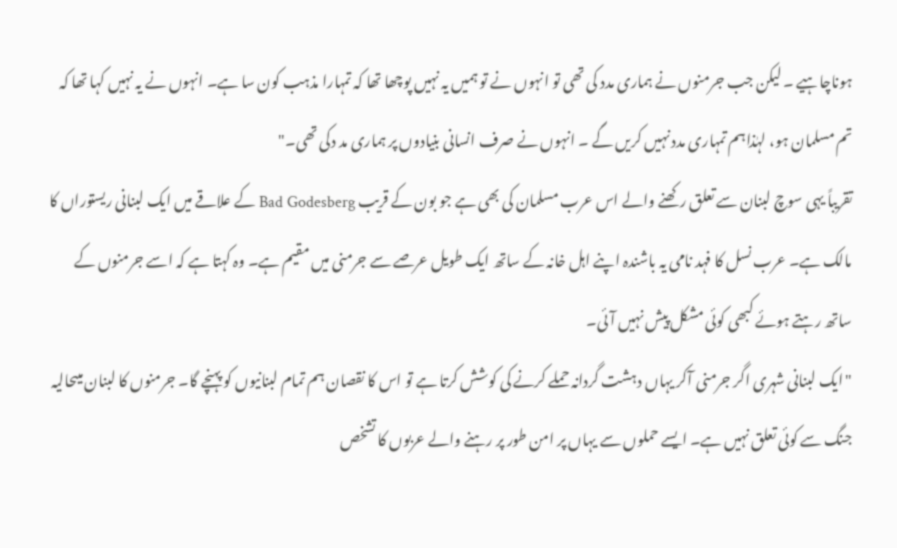ہوناچاہیے ۔ لیکن جب جرمنوں نے ہماری مدد کی تھی تو انہوں نے تو ہمیں یہ نہیں پوچھا تھا کہ تمہارا مذہب کون سا ہے۔ انہوں نے یہ نہیں کہا تھا کہ تم مسلمان ہو، لہٰذاہم تمہاری مدد نہیں کریں گے ۔ انہوں نے صرف انسانی بنیادوں پر ہماری مد دکی تھی۔"
تقریباً یہی سوچ لبنان سے تعلق رکھنے والے اس عرب مسلمان کی بھی ہے جو بون کے قریب Bad Godesberg کے علاقے میں ایک لبنانی ریستوراں کا مالک ہے۔ عرب نسل کا فہد نامی یہ باشندہ اپنے اہل خانہ کے ساتھ ایک طویل عرصے سے جرمنی میں مقیم ہے۔ وہ کہتا ہے کہ اسے جرمنوں کے ساتھ رہتے ہوئے کبھی کوئی مشکل پیش نہیں آئی۔
"ایک لبنانی شہری اگر جرمنی آکر یہاں دہشت گردانہ حملے کرنے کی کوشش کرتا ہے تو اس کا نقصان ہم تمام لبنانیوں کو پہنچے گا۔ جرمنوں کا لبنان میںحالیہ جنگ سے کوئی تعلق نہیں ہے۔ ایسے حملوں سے یہاں پر امن طور پر رہنے والے عربوں کا تشخص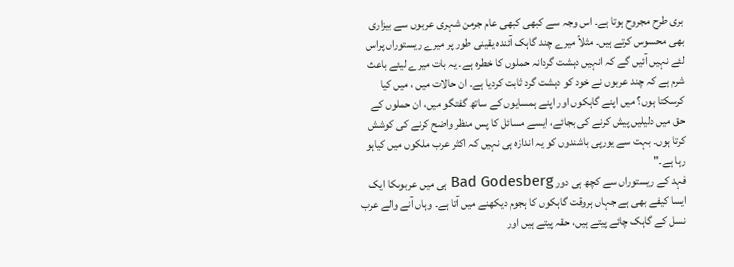بری طرح مجروح ہوتا ہے۔ اس وجہ سے کبھی کبھی عام جرمن شہری عربوں سے بیزاری بھی محسوس کرتے ہیں۔ مثلاً میرے چند گاہک آئندہ یقینی طور پر میرے ریستوراں پراس لئے نہیں آئیں گے کہ انہیں دہشت گردانہ حملوں کا خطرہ ہے۔ یہ بات میرے لیئے باعث شرم ہے کہ چند عربوں نے خود کو دہشت گرد ثابت کردیا ہے۔ ان حالات میں ، میں کیا کرسکتا ہوں؟ میں اپنے گاہکوں اور اپنے ہمسایوں کے ساتھ گفتگو میں، ان حملوں کے حق میں دلیلیں پیش کرنے کی بجائے، ایسے مسائل کا پس منظر واضح کرنے کی کوشش کرتا ہوں۔ بہت سے یورپی باشندوں کو یہ اندازہ ہی نہیں کہ اکثر عرب ملکوں میں کیاہو رہا ہے۔"
فہد کے ریستوراں سے کچھ ہی دور Bad Godesberg ہی میں عربوںکا ایک ایسا کیفے بھی ہے جہاں ہروقت گاہکوں کا ہجوم دیکھنے میں آتا ہے۔ وہاں آنے والے عرب نسل کے گاہک چائے پیتے ہیں، حقہ پیتے ہیں اور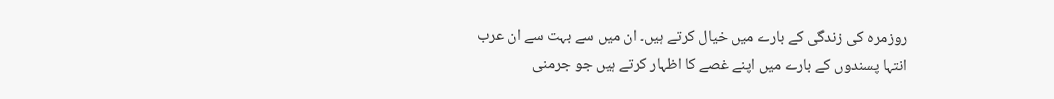روزمرہ کی زندگی کے بارے میں خیال کرتے ہیں۔ ان میں سے بہت سے ان عرب انتہا پسندوں کے بارے میں اپنے غصے کا اظہار کرتے ہیں جو جرمنی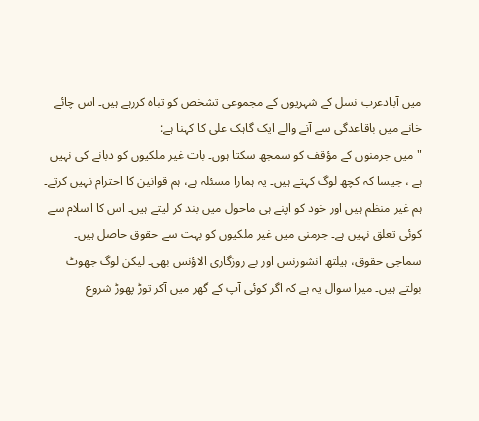میں آبادعرب نسل کے شہریوں کے مجموعی تشخص کو تباہ کررہے ہیں۔ اس چائے خانے میں باقاعدگی سے آنے والے ایک گاہک علی کا کہنا ہے:
"میں جرمنوں کے مؤقف کو سمجھ سکتا ہوں۔ بات غیر ملکیوں کو دبانے کی نہیں ہے ، جیسا کہ کچھ لوگ کہتے ہیں۔ یہ ہمارا مسئلہ ہے، ہم قوانین کا احترام نہیں کرتے۔ ہم غیر منظم ہیں اور خود کو اپنے ہی ماحول میں بند کر لیتے ہیں۔ اس کا اسلام سے کوئی تعلق نہیں ہے۔ جرمنی میں غیر ملکیوں کو بہت سے حقوق حاصل ہیں۔ سماجی حقوق، ہیلتھ انشورنس اور بے روزگاری الاؤنس بھی۔ لیکن لوگ جھوٹ بولتے ہیں۔ میرا سوال یہ ہے کہ اگر کوئی آپ کے گھر میں آکر توڑ پھوڑ شروع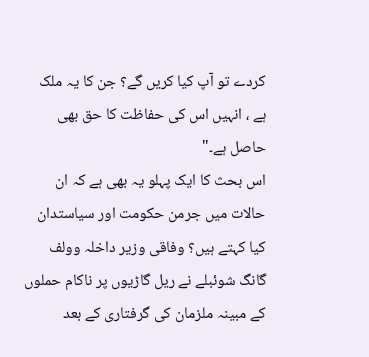کردے تو آپ کیا کریں گے؟ جن کا یہ ملک ہے ، انہیں اس کی حفاظت کا حق بھی حاصل ہے۔"
اس بحث کا ایک پہلو یہ بھی ہے کہ ان حالات میں جرمن حکومت اور سیاستدان کیا کہتے ہیں؟ وفاقی وزیر داخلہ وولف گانگ شوئبلے نے ریل گاڑیوں پر ناکام حملوں کے مبینہ ملزمان کی گرفتاری کے بعد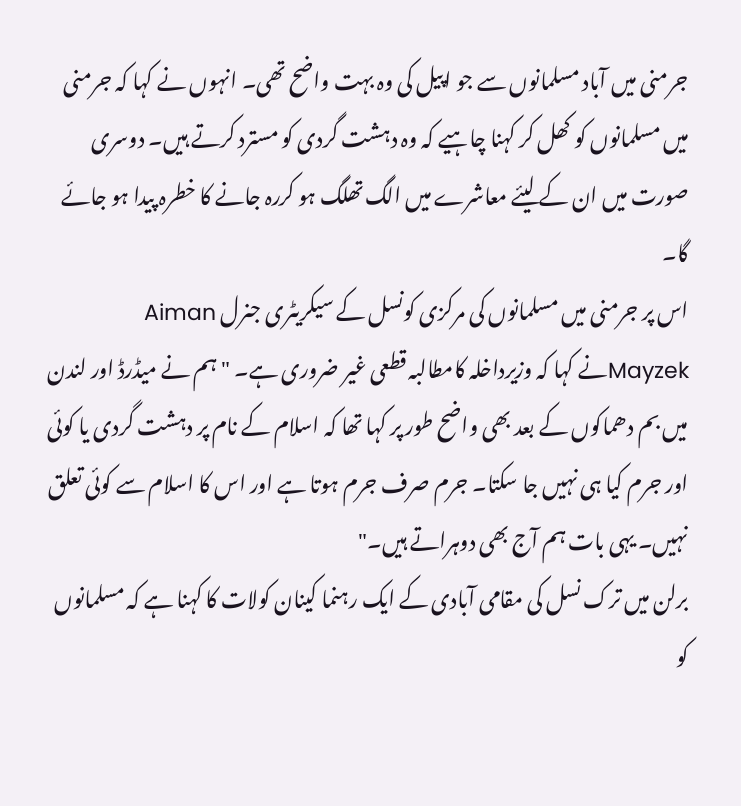جرمنی میں آباد مسلمانوں سے جو اپیل کی وہ بہت واضح تھی۔ انہوں نے کہا کہ جرمنی میں مسلمانوں کو کھل کر کہنا چاہیے کہ وہ دہشت گردی کو مسترد کرتے ہیں۔ دوسری صورت میں ان کے لیئے معاشرے میں الگ تھلگ ہو کررہ جانے کا خطرہ پیدا ہو جائے گا۔
اس پر جرمنی میں مسلمانوں کی مرکزی کونسل کے سیکریٹری جنرل Aiman Mayzekنے کہا کہ وزیرداخلہ کامطالبہ قطعی غیر ضروری ہے۔ " ہم نے میڈرڈ اور لندن میں بم دھماکوں کے بعد بھی واضح طور پر کہا تھا کہ اسلام کے نام پر دہشت گردی یا کوئی اور جرم کیا ہی نہیں جا سکتا۔ جرم صرف جرم ہوتا ہے اور اس کا اسلام سے کوئی تعلق نہیں۔ یہی بات ہم آج بھی دوہراتے ہیں۔"
برلن میں ترک نسل کی مقامی آبادی کے ایک رہنما کینان کولات کا کہنا ہے کہ مسلمانوں کو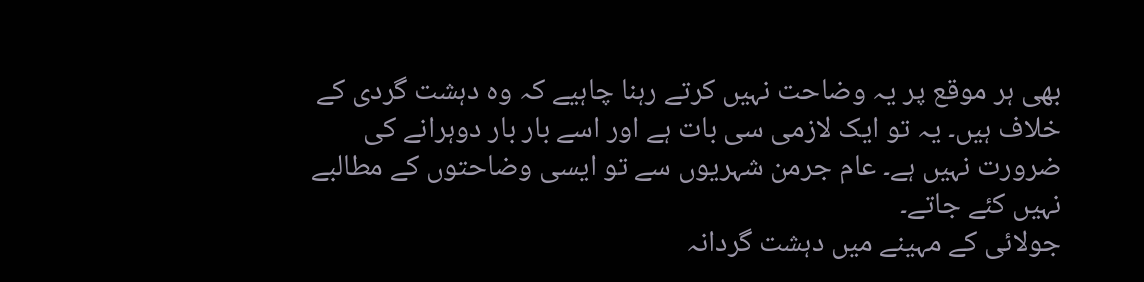بھی ہر موقع پر یہ وضاحت نہیں کرتے رہنا چاہیے کہ وہ دہشت گردی کے خلاف ہیں۔ یہ تو ایک لازمی سی بات ہے اور اسے بار بار دوہرانے کی ضرورت نہیں ہے۔ عام جرمن شہریوں سے تو ایسی وضاحتوں کے مطالبے نہیں کئے جاتے۔
جولائی کے مہینے میں دہشت گردانہ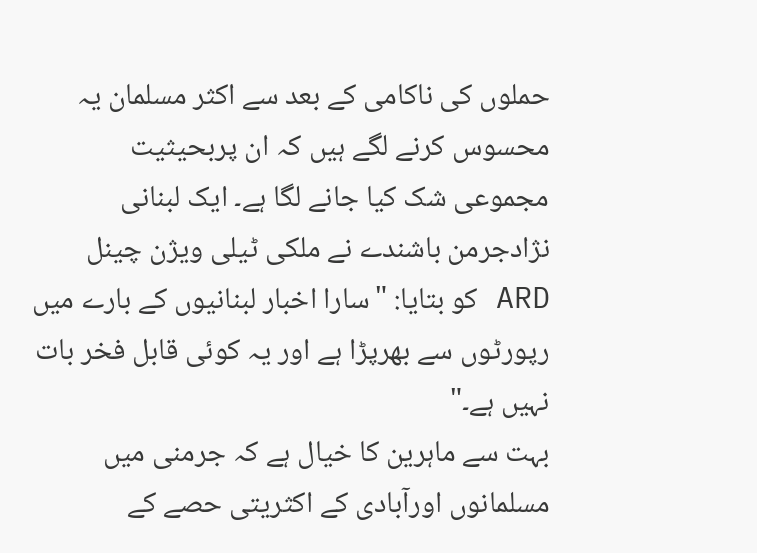حملوں کی ناکامی کے بعد سے اکثر مسلمان یہ محسوس کرنے لگے ہیں کہ ان پربحیثیت مجموعی شک کیا جانے لگا ہے۔ ایک لبنانی نژادجرمن باشندے نے ملکی ٹیلی ویژن چینل ARD کو بتایا: "سارا اخبار لبنانیوں کے بارے میں رپورٹوں سے بھرپڑا ہے اور یہ کوئی قابل فخر بات نہیں ہے۔"
بہت سے ماہرین کا خیال ہے کہ جرمنی میں مسلمانوں اورآبادی کے اکثریتی حصے کے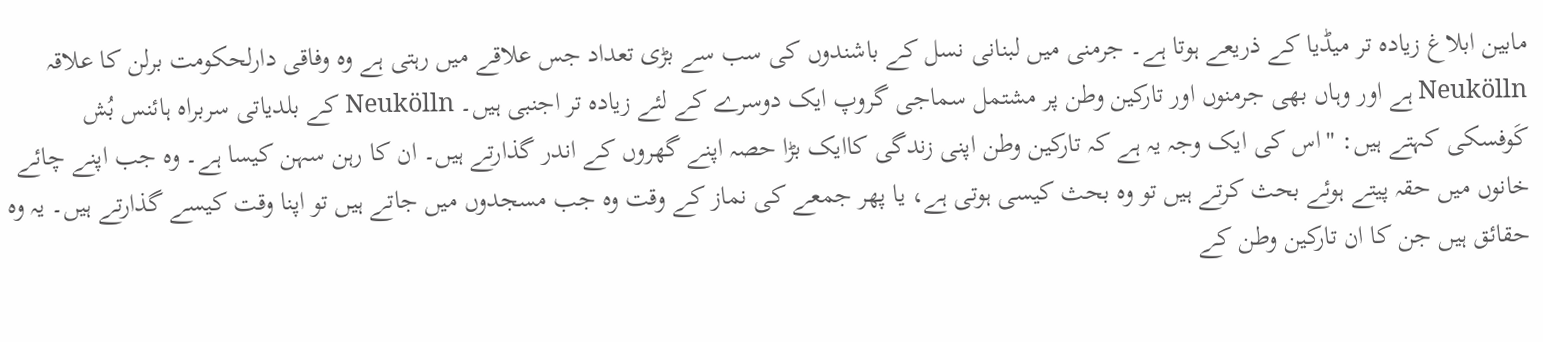مابین ابلاغ زیادہ تر میڈیا کے ذریعے ہوتا ہے۔ جرمنی میں لبنانی نسل کے باشندوں کی سب سے بڑی تعداد جس علاقے میں رہتی ہے وہ وفاقی دارلحکومت برلن کا علاقہ Neukölln ہے اور وہاں بھی جرمنوں اور تارکین وطن پر مشتمل سماجی گروپ ایک دوسرے کے لئے زیادہ تر اجنبی ہیں۔ Neukölln کے بلدیاتی سربراہ ہائنس بُش کَوفسکی کہتے ہیں: "اس کی ایک وجہ یہ ہے کہ تارکین وطن اپنی زندگی کاایک بڑا حصہ اپنے گھروں کے اندر گذارتے ہیں۔ ان کا رہن سہن کیسا ہے۔ وہ جب اپنے چائے خانوں میں حقہ پیتے ہوئے بحث کرتے ہیں تو وہ بحث کیسی ہوتی ہے، یا پھر جمعے کی نماز کے وقت وہ جب مسجدوں میں جاتے ہیں تو اپنا وقت کیسے گذارتے ہیں۔ یہ وہ حقائق ہیں جن کا ان تارکین وطن کے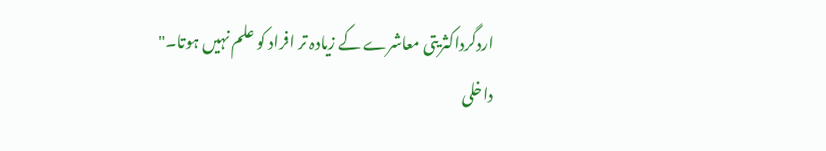اردگرداکثریتی معاشرے کے زیادہ تر افراد کو علم نہیں ہوتا۔"
داخلی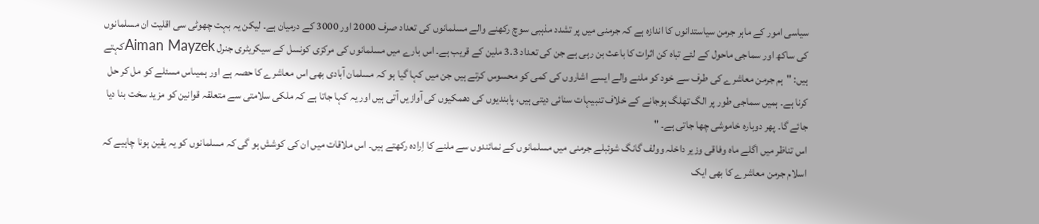سیاسی امور کے ماہر جرمن سیاستدانوں کا اندازہ ہے کہ جرمنی میں پر تشدد مذہبی سوچ رکھنے والے مسلمانوں کی تعداد صرف 2000 اور 3000 کے درمیان ہے۔ لیکن یہ بہت چھوٹی سی اقلیت ان مسلمانوں کی ساکھ اور سماجی ماحول کے لئے تباہ کن اثرات کا باعث بن رہی ہے جن کی تعداد 3.3 ملین کے قریب ہے۔ اس بارے میں مسلمانوں کی مرکزی کونسل کے سیکریٹری جنرل Aiman Mayzekکہتے ہیں: "ہم جرمن معاشرے کی طرف سے خود کو ملنے والے ایسے اشاروں کی کمی کو محسوس کرتے ہیں جن میں کہا گیا ہو کہ مسلمان آبادی بھی اس معاشرے کا حصہ ہے اور ہمیںاس مسئلے کو مل کر حل کرنا ہے۔ ہمیں سماجی طور پر الگ تھلگ ہوجانے کے خلاف تنبیہات سنائی دیتی ہیں، پابندیوں کی دھمکیوں کی آوازیں آتی ہیں اور یہ کہا جاتا ہے کہ ملکی سلامتی سے متعلقہ قوانین کو مزید سخت بنا دیا جائے گا۔ پھر دوبارہ خاموشی چھا جاتی ہے۔ "
اس تناظر میں اگلے ماہ وفاقی وزیر داخلہ وولف گانگ شوئبلے جرمنی میں مسلمانوں کے نمائندوں سے ملنے کا اِرادہ رکھتے ہیں۔ اس ملاقات میں ان کی کوشش ہو گی کہ مسلمانوں کو یہ یقین ہونا چاہیے کہ اسلام جرمن معاشرے کا بھی ایک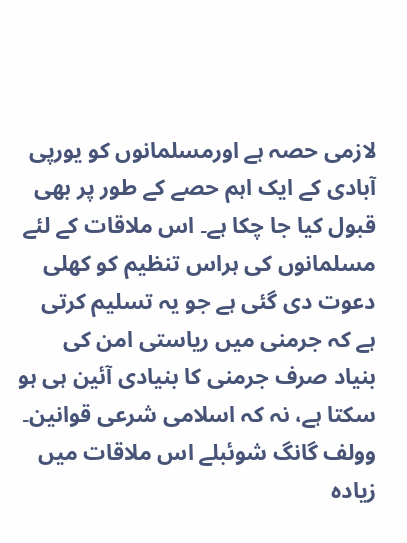لازمی حصہ ہے اورمسلمانوں کو یورپی آبادی کے ایک اہم حصے کے طور پر بھی قبول کیا جا چکا ہے۔ اس ملاقات کے لئے مسلمانوں کی ہراس تنظیم کو کھلی دعوت دی گئی ہے جو یہ تسلیم کرتی ہے کہ جرمنی میں ریاستی امن کی بنیاد صرف جرمنی کا بنیادی آئین ہی ہو سکتا ہے، نہ کہ اسلامی شرعی قوانین۔ وولف گانگ شوئبلے اس ملاقات میں زیادہ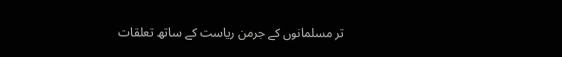تر مسلمانوں کے جرمن ریاست کے ساتھ تعلقات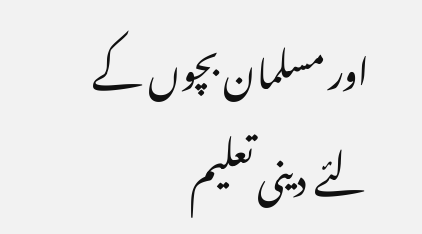اور مسلمان بچوں کے لئے دینی تعلیم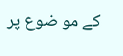کے مو ضوع پر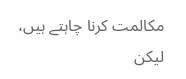مکالمت کرنا چاہتے ہیں، لیکن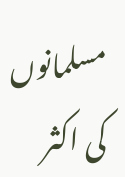مسلمانوں کی اکثر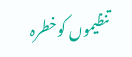تنظیموں کوخطرہ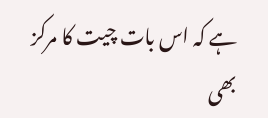ہے کہ اس بات چیت کا مرکز بھی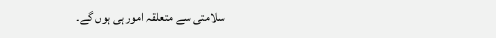سلامتی سے متعلقہ امور ہی ہوں گے۔